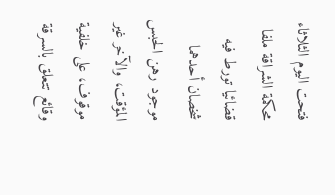فتحت اليوم الثلاثاء محكمة الشراقة ملفا قضائيا تورط فيه شخصان أحدهما موجود رهن الحبس المؤقت، والآخر غير موقوف، على خلفية وقائع تتعلق بالسرقة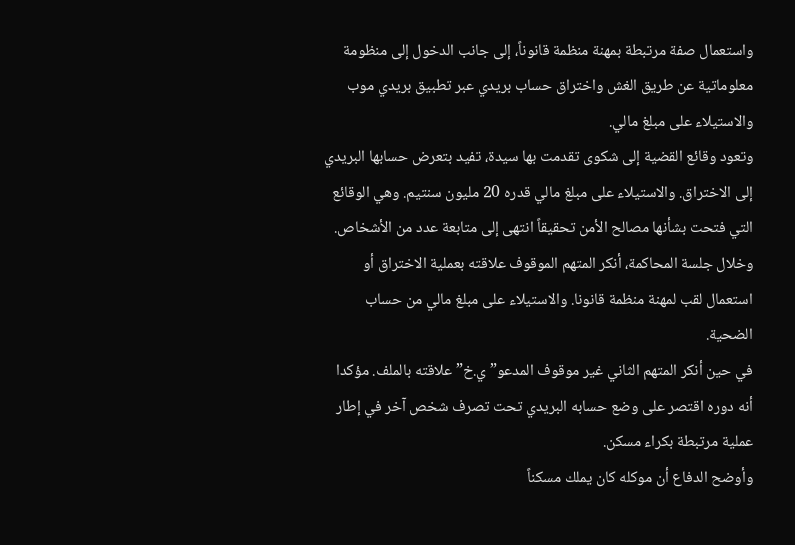واستعمال صفة مرتبطة بمهنة منظمة قانوناً، إلى جانب الدخول إلى منظومة معلوماتية عن طريق الغش واختراق حساب بريدي عبر تطبيق بريدي موب والاستيلاء على مبلغ مالي.
وتعود وقائع القضية إلى شكوى تقدمت بها سيدة، تفيد بتعرض حسابها البريدي إلى الاختراق. والاستيلاء على مبلغ مالي قدره 20 مليون سنتيم. وهي الوقائع التي فتحت بشأنها مصالح الأمن تحقيقاً انتهى إلى متابعة عدد من الأشخاص.
وخلال جلسة المحاكمة، أنكر المتهم الموقوف علاقته بعملية الاختراق أو استعمال لقب لمهنة منظمة قانونا. والاستيلاء على مبلغ مالي من حساب الضحية.
في حين أنكر المتهم الثاني غير موقوف المدعو” ي.خ” علاقته بالملف. مؤكدا أنه دوره اقتصر على وضع حسابه البريدي تحت تصرف شخص آخر في إطار عملية مرتبطة بكراء مسكن.
وأوضح الدفاع أن موكله كان يملك مسكناً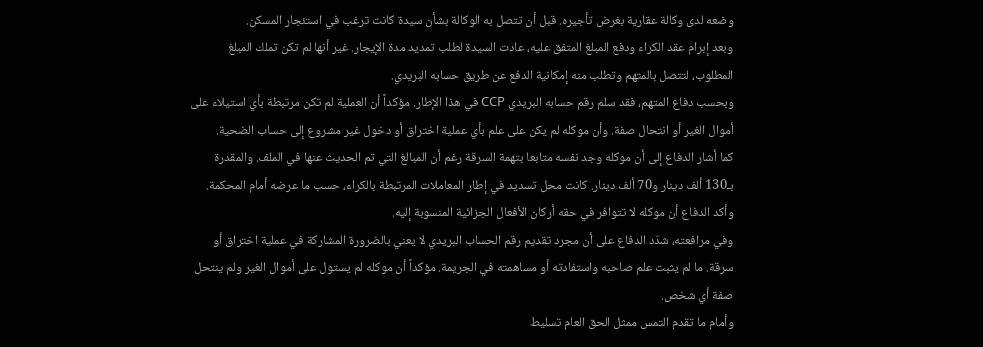وضعه لدى وكالة عقارية بغرض تأجيره. قبل أن تتصل به الوكالة بشأن سيدة كانت ترغب في استئجار المسكن.
وبعد إبرام عقد الكراء ودفع المبلغ المتفق عليه، عادت السيدة لطلب تمديد مدة الإيجار. غير أنها لم تكن تملك المبلغ المطلوب، لتتصل بالمتهم وتطلب منه إمكانية الدفع عن طريق حسابه البريدي.
وبحسب دفاع المتهم، فقد سلم رقم حسابه البريدي CCP في هذا الإطار. مؤكداً أن العملية لم تكن مرتبطة بأي استيلاء على أموال الغير أو انتحال صفة. وأن موكله لم يكن على علم بأي عملية اختراق أو دخول غير مشروع إلى حساب الضحية.
كما أشار الدفاع إلى أن موكله وجد نفسه متابعا بتهمة السرقة رغم أن المبالغ التي تم الحديث عنها في الملف. والمقدرة بـ130 ألف دينار و70 ألف دينار. كانت محل تسديد في إطار المعاملات المرتبطة بالكراء، حسب ما عرضه أمام المحكمة.
وأكد الدفاع أن موكله لا تتوافر في حقه أركان الأفعال الجزائية المنسوبة إليه.
وفي مرافعته، شدّد الدفاع على أن مجرد تقديم رقم الحساب البريدي لا يعني بالضرورة المشاركة في عملية اختراق أو سرقة. ما لم يثبت علم صاحبه واستفادته أو مساهمته في الجريمة. مؤكداً أن موكله لم يستول على أموال الغير ولم ينتحل صفة أي شخص.
وأمام ما تقدم التمس ممثل الحق العام تسليط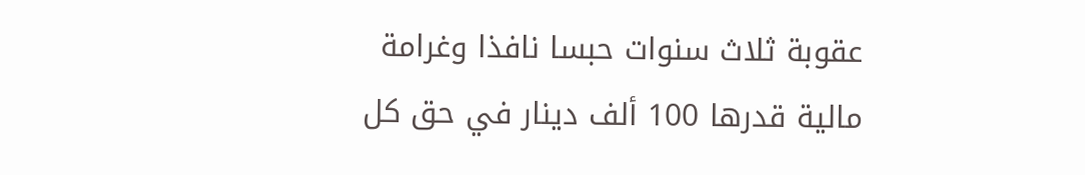عقوبة ثلاث سنوات حبسا نافذا وغرامة مالية قدرها 100 ألف دينار في حق كل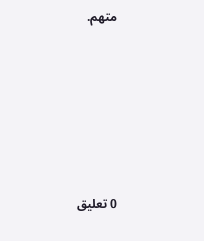متهم.






0 تعليق